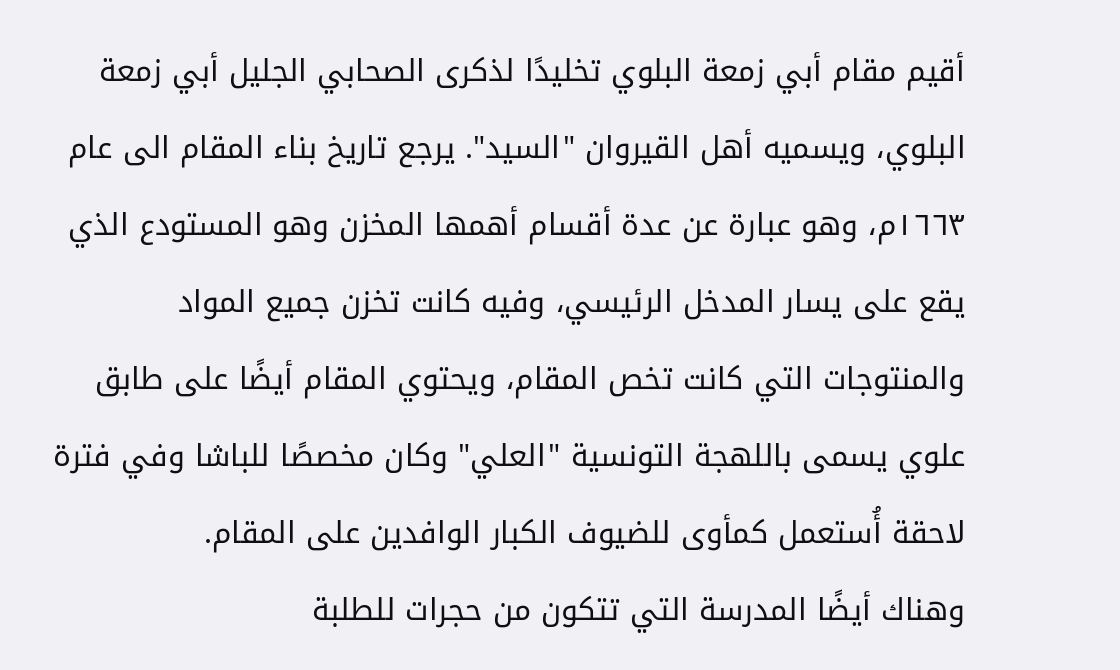أقيم مقام أبي زمعة البلوي تخليدًا لذكرى الصحابي الجليل أبي زمعة البلوي، ويسميه أهل القيروان "السيد". يرجع تاريخ بناء المقام الى عام ١٦٦٣م، وهو عبارة عن عدة أقسام أهمها المخزن وهو المستودع الذي يقع على يسار المدخل الرئيسي، وفيه كانت تخزن جميع المواد والمنتوجات التي كانت تخص المقام، ويحتوي المقام أيضًا على طابق علوي يسمى باللهجة التونسية "العلي" وكان مخصصًا للباشا وفي فترة لاحقة أُستعمل كمأوى للضيوف الكبار الوافدين على المقام.
وهناك أيضًا المدرسة التي تتكون من حجرات للطلبة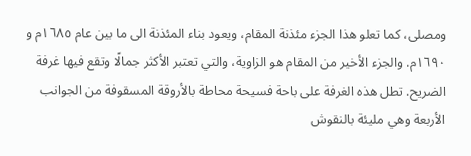ومصلى، كما تعلو هذا الجزء مئذنة المقام، ويعود بناء المئذنة الى ما بين عام ١٦٨٥م و ١٦٩٠م. والجزء الأخير من المقام هو الزاوية، والتي تعتبر الأكثر جمالًا وتقع فيها غرفة الضريح. تطل هذه الغرفة على باحة فسيحة محاطة بالأروقة المسقوفة من الجوانب الأربعة وهي مليئة بالنقوش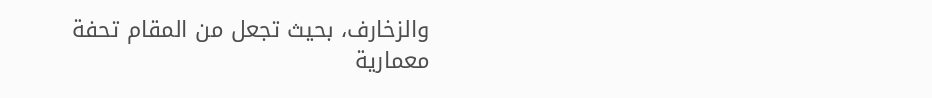والزخارف، بحيث تجعل من المقام تحفة معمارية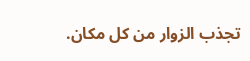تجذب الزوار من كل مكان.